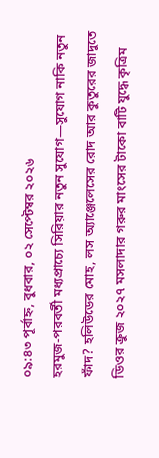০৯:৪৩ পূর্বাহ্ন, বুধবার, ০২ সেপ্টেম্বর ২০২৬
হরমুজ-পরবর্তী মধ্যপ্রাচ্যে সিরিয়ার নতুন সুযোগ—সুযোগ নাকি নতুন ফাঁদ? হলিউডের মোহ, লস অ্যাঞ্জেলেসের রোদ আর কুতুরের জাদুতে ডিওর ক্রুজ ২০২৭ মসলাদার গরুর মাংসের টাকো বাটি যুদ্ধে কৃত্রিম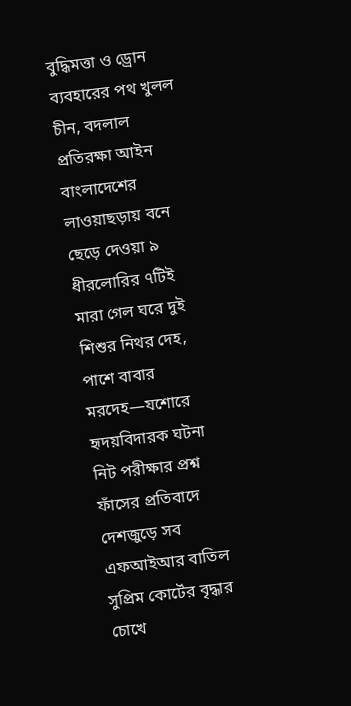বুদ্ধিমত্তা ও ড্রোন ব্যবহারের পথ খুলল চীন, বদলাল প্রতিরক্ষা আইন বাংলাদেশের লাওয়াছড়ায় বনে ছেড়ে দেওয়া ৯ ধীরলোরির ৭টিই মারা গেল ঘরে দুই শিশুর নিথর দেহ, পাশে বাবার মরদেহ—যশোরে হৃদয়বিদারক ঘটনা নিট পরীক্ষার প্রশ্ন ফাঁসের প্রতিবাদে দেশজুড়ে সব এফআইআর বাতিল সুপ্রিম কোর্টের বৃদ্ধার চোখে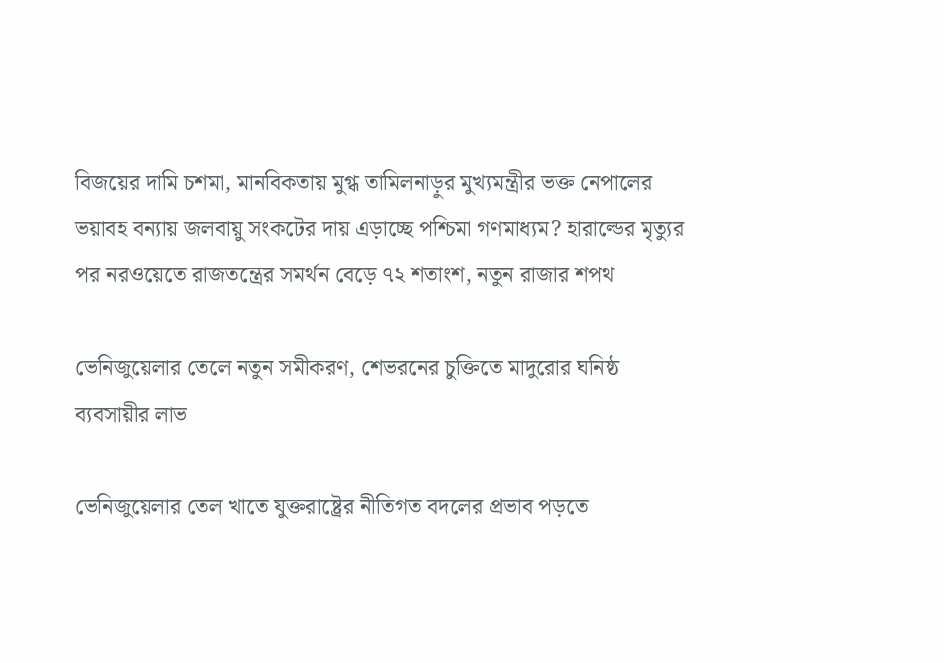বিজয়ের দামি চশমা, মানবিকতায় মুগ্ধ তামিলনাড়ুর মুখ্যমন্ত্রীর ভক্ত নেপালের ভয়াবহ বন্যায় জলবায়ু সংকটের দায় এড়াচ্ছে পশ্চিমা গণমাধ্যম? হারাল্ডের মৃত্যুর পর নরওয়েতে রাজতন্ত্রের সমর্থন বেড়ে ৭২ শতাংশ, নতুন রাজার শপথ

ভেনিজুয়েলার তেলে নতুন সমীকরণ, শেভরনের চুক্তিতে মাদুরোর ঘনিষ্ঠ ব্যবসায়ীর লাভ

ভেনিজুয়েলার তেল খাতে যুক্তরাষ্ট্রের নীতিগত বদলের প্রভাব পড়তে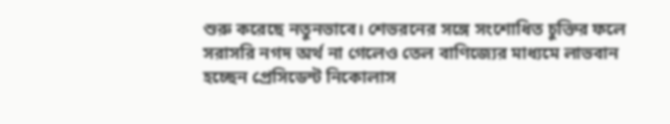শুরু করেছে নতুনভাবে। শেভরনের সঙ্গে সংশোধিত চুক্তির ফলে সরাসরি নগদ অর্থ না গেলেও তেল বাণিজ্যের মাধ্যমে লাভবান হচ্ছেন প্রেসিডেন্ট নিকোলাস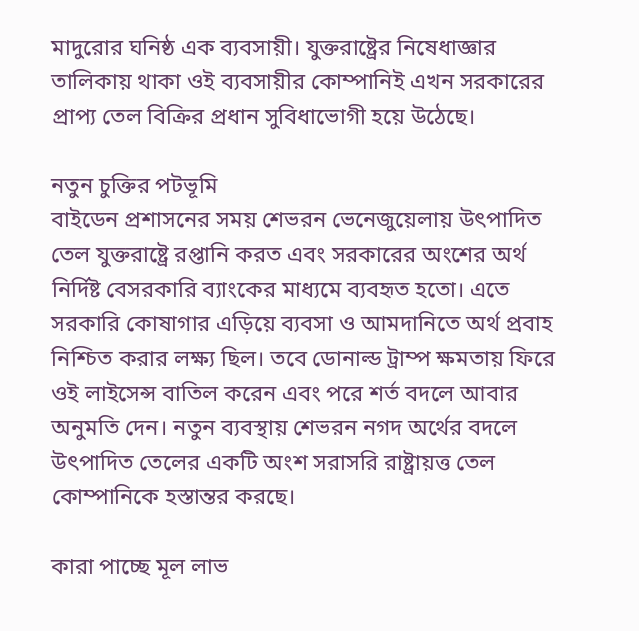মাদুরোর ঘনিষ্ঠ এক ব্যবসায়ী। যুক্তরাষ্ট্রের নিষেধাজ্ঞার তালিকায় থাকা ওই ব্যবসায়ীর কোম্পানিই এখন সরকারের প্রাপ্য তেল বিক্রির প্রধান সুবিধাভোগী হয়ে উঠেছে।

নতুন চুক্তির পটভূমি
বাইডেন প্রশাসনের সময় শেভরন ভেনেজুয়েলায় উৎপাদিত তেল যুক্তরাষ্ট্রে রপ্তানি করত এবং সরকারের অংশের অর্থ নির্দিষ্ট বেসরকারি ব্যাংকের মাধ্যমে ব্যবহৃত হতো। এতে সরকারি কোষাগার এড়িয়ে ব্যবসা ও আমদানিতে অর্থ প্রবাহ নিশ্চিত করার লক্ষ্য ছিল। তবে ডোনাল্ড ট্রাম্প ক্ষমতায় ফিরে ওই লাইসেন্স বাতিল করেন এবং পরে শর্ত বদলে আবার অনুমতি দেন। নতুন ব্যবস্থায় শেভরন নগদ অর্থের বদলে উৎপাদিত তেলের একটি অংশ সরাসরি রাষ্ট্রায়ত্ত তেল কোম্পানিকে হস্তান্তর করছে।

কারা পাচ্ছে মূল লাভ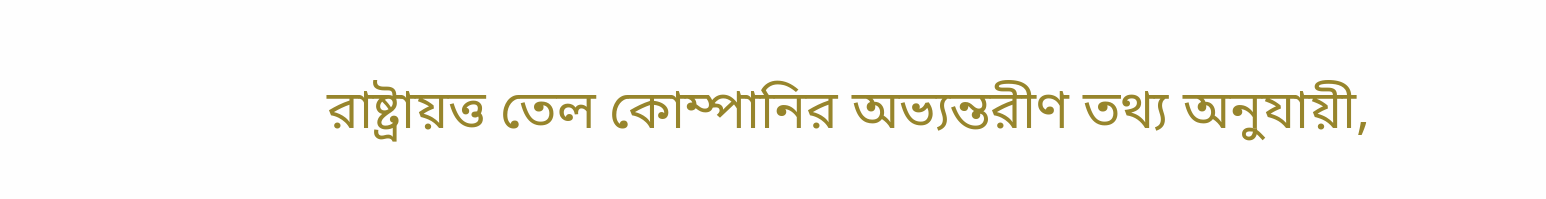রাষ্ট্রায়ত্ত তেল কোম্পানির অভ্যন্তরীণ তথ্য অনুযায়ী,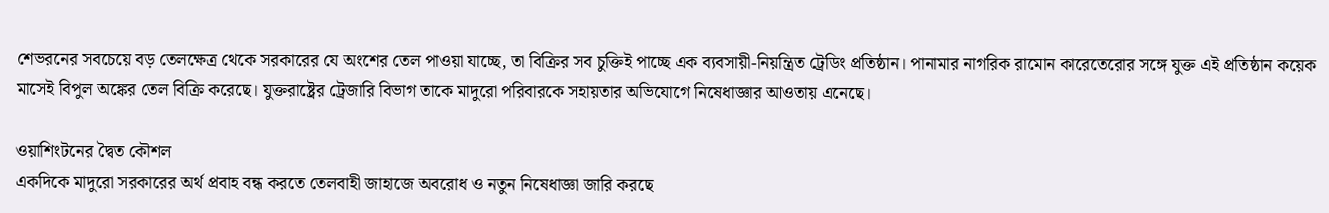শেভরনের সবচেয়ে বড় তেলক্ষেত্র থেকে সরকারের যে অংশের তেল পাওয়া যাচ্ছে, তা বিক্রির সব চুক্তিই পাচ্ছে এক ব্যবসায়ী-নিয়ন্ত্রিত ট্রেডিং প্রতিষ্ঠান। পানামার নাগরিক রামোন কারেতেরোর সঙ্গে যুক্ত এই প্রতিষ্ঠান কয়েক মাসেই বিপুল অঙ্কের তেল বিক্রি করেছে। যুক্তরাষ্ট্রের ট্রেজারি বিভাগ তাকে মাদুরো পরিবারকে সহায়তার অভিযোগে নিষেধাজ্ঞার আওতায় এনেছে।

ওয়াশিংটনের দ্বৈত কৌশল
একদিকে মাদুরো সরকারের অর্থ প্রবাহ বন্ধ করতে তেলবাহী জাহাজে অবরোধ ও নতুন নিষেধাজ্ঞা জারি করছে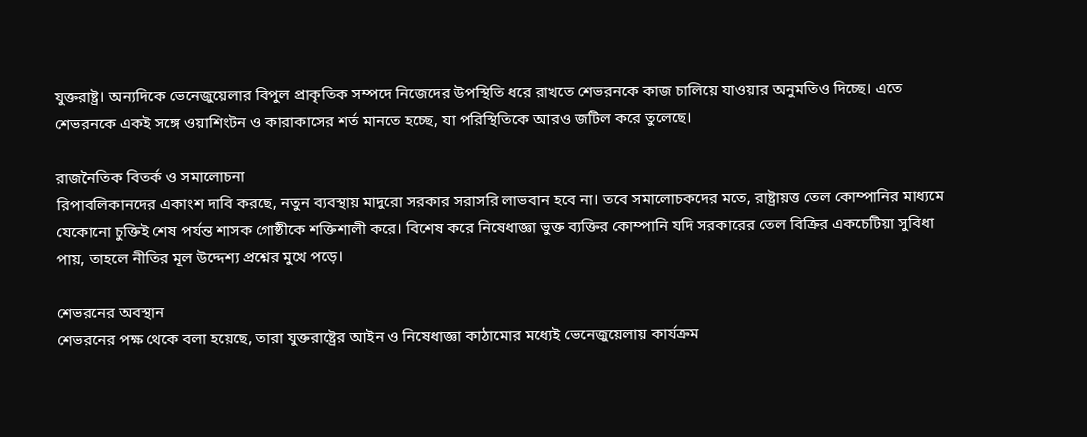যুক্তরাষ্ট্র। অন্যদিকে ভেনেজুয়েলার বিপুল প্রাকৃতিক সম্পদে নিজেদের উপস্থিতি ধরে রাখতে শেভরনকে কাজ চালিয়ে যাওয়ার অনুমতিও দিচ্ছে। এতে শেভরনকে একই সঙ্গে ওয়াশিংটন ও কারাকাসের শর্ত মানতে হচ্ছে, যা পরিস্থিতিকে আরও জটিল করে তুলেছে।

রাজনৈতিক বিতর্ক ও সমালোচনা
রিপাবলিকানদের একাংশ দাবি করছে, নতুন ব্যবস্থায় মাদুরো সরকার সরাসরি লাভবান হবে না। তবে সমালোচকদের মতে, রাষ্ট্রায়ত্ত তেল কোম্পানির মাধ্যমে যেকোনো চুক্তিই শেষ পর্যন্ত শাসক গোষ্ঠীকে শক্তিশালী করে। বিশেষ করে নিষেধাজ্ঞা ভুক্ত ব্যক্তির কোম্পানি যদি সরকারের তেল বিক্রির একচেটিয়া সুবিধা পায়, তাহলে নীতির মূল উদ্দেশ্য প্রশ্নের মুখে পড়ে।

শেভরনের অবস্থান
শেভরনের পক্ষ থেকে বলা হয়েছে, তারা যুক্তরাষ্ট্রের আইন ও নিষেধাজ্ঞা কাঠামোর মধ্যেই ভেনেজুয়েলায় কার্যক্রম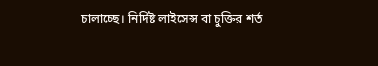চালাচ্ছে। নির্দিষ্ট লাইসেন্স বা চুক্তির শর্ত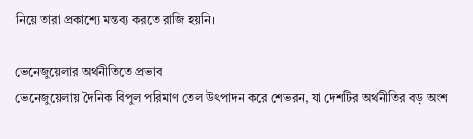নিয়ে তারা প্রকাশ্যে মন্তব্য করতে রাজি হয়নি।

ভেনেজুয়েলার অর্থনীতিতে প্রভাব
ভেনেজুয়েলায় দৈনিক বিপুল পরিমাণ তেল উৎপাদন করে শেভরন, যা দেশটির অর্থনীতির বড় অংশ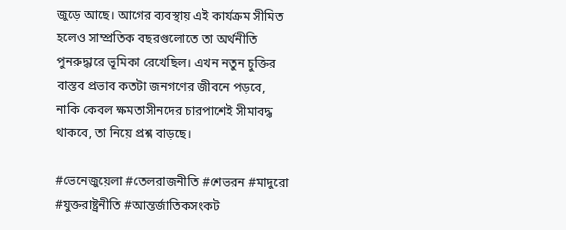জুড়ে আছে। আগের ব্যবস্থায় এই কার্যক্রম সীমিত হলেও সাম্প্রতিক বছরগুলোতে তা অর্থনীতি পুনরুদ্ধারে ভূমিকা রেখেছিল। এখন নতুন চুক্তির বাস্তব প্রভাব কতটা জনগণের জীবনে পড়বে, নাকি কেবল ক্ষমতাসীনদের চারপাশেই সীমাবদ্ধ থাকবে, তা নিয়ে প্রশ্ন বাড়ছে।

#ভেনেজুয়েলা #তেলরাজনীতি #শেভরন #মাদুরো #যুক্তরাষ্ট্রনীতি #আন্তর্জাতিকসংকট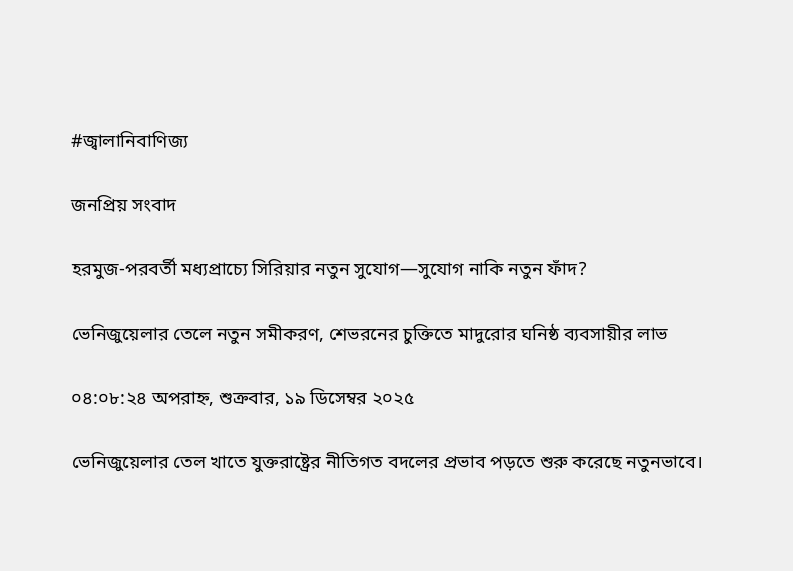#জ্বালানিবাণিজ্য

জনপ্রিয় সংবাদ

হরমুজ-পরবর্তী মধ্যপ্রাচ্যে সিরিয়ার নতুন সুযোগ—সুযোগ নাকি নতুন ফাঁদ?

ভেনিজুয়েলার তেলে নতুন সমীকরণ, শেভরনের চুক্তিতে মাদুরোর ঘনিষ্ঠ ব্যবসায়ীর লাভ

০৪:০৮:২৪ অপরাহ্ন, শুক্রবার, ১৯ ডিসেম্বর ২০২৫

ভেনিজুয়েলার তেল খাতে যুক্তরাষ্ট্রের নীতিগত বদলের প্রভাব পড়তে শুরু করেছে নতুনভাবে।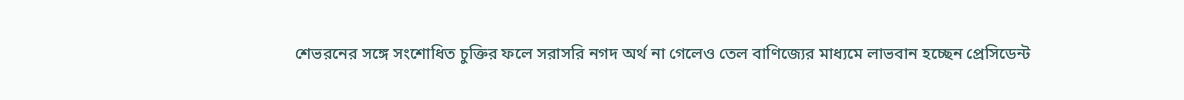শেভরনের সঙ্গে সংশোধিত চুক্তির ফলে সরাসরি নগদ অর্থ না গেলেও তেল বাণিজ্যের মাধ্যমে লাভবান হচ্ছেন প্রেসিডেন্ট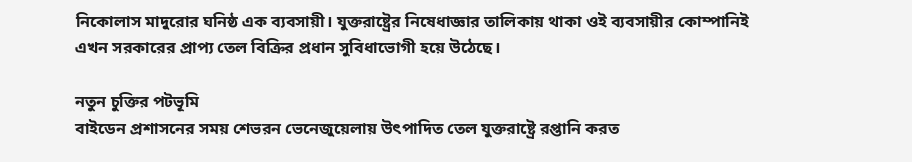নিকোলাস মাদুরোর ঘনিষ্ঠ এক ব্যবসায়ী। যুক্তরাষ্ট্রের নিষেধাজ্ঞার তালিকায় থাকা ওই ব্যবসায়ীর কোম্পানিই এখন সরকারের প্রাপ্য তেল বিক্রির প্রধান সুবিধাভোগী হয়ে উঠেছে।

নতুন চুক্তির পটভূমি
বাইডেন প্রশাসনের সময় শেভরন ভেনেজুয়েলায় উৎপাদিত তেল যুক্তরাষ্ট্রে রপ্তানি করত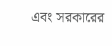এবং সরকারের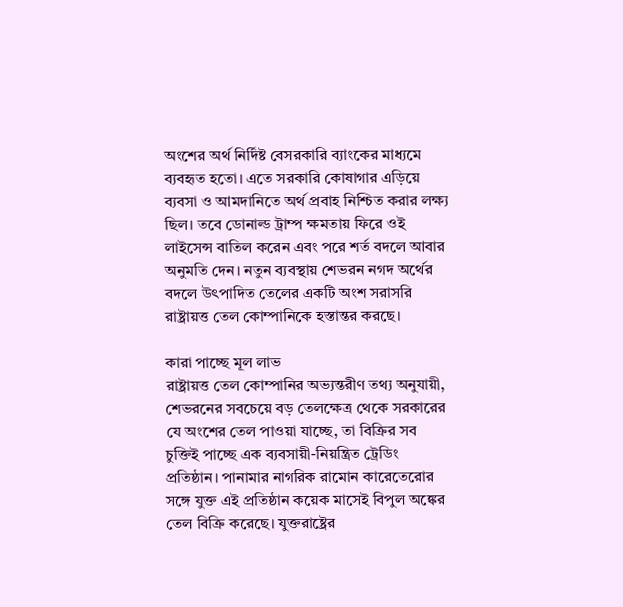অংশের অর্থ নির্দিষ্ট বেসরকারি ব্যাংকের মাধ্যমে ব্যবহৃত হতো। এতে সরকারি কোষাগার এড়িয়ে ব্যবসা ও আমদানিতে অর্থ প্রবাহ নিশ্চিত করার লক্ষ্য ছিল। তবে ডোনাল্ড ট্রাম্প ক্ষমতায় ফিরে ওই লাইসেন্স বাতিল করেন এবং পরে শর্ত বদলে আবার অনুমতি দেন। নতুন ব্যবস্থায় শেভরন নগদ অর্থের বদলে উৎপাদিত তেলের একটি অংশ সরাসরি রাষ্ট্রায়ত্ত তেল কোম্পানিকে হস্তান্তর করছে।

কারা পাচ্ছে মূল লাভ
রাষ্ট্রায়ত্ত তেল কোম্পানির অভ্যন্তরীণ তথ্য অনুযায়ী, শেভরনের সবচেয়ে বড় তেলক্ষেত্র থেকে সরকারের যে অংশের তেল পাওয়া যাচ্ছে, তা বিক্রির সব চুক্তিই পাচ্ছে এক ব্যবসায়ী-নিয়ন্ত্রিত ট্রেডিং প্রতিষ্ঠান। পানামার নাগরিক রামোন কারেতেরোর সঙ্গে যুক্ত এই প্রতিষ্ঠান কয়েক মাসেই বিপুল অঙ্কের তেল বিক্রি করেছে। যুক্তরাষ্ট্রের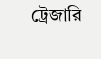ট্রেজারি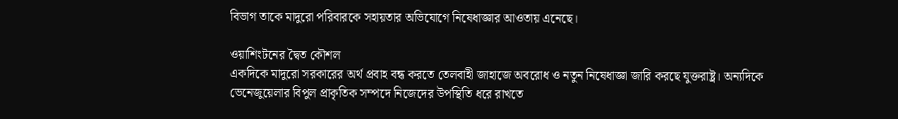বিভাগ তাকে মাদুরো পরিবারকে সহায়তার অভিযোগে নিষেধাজ্ঞার আওতায় এনেছে।

ওয়াশিংটনের দ্বৈত কৌশল
একদিকে মাদুরো সরকারের অর্থ প্রবাহ বন্ধ করতে তেলবাহী জাহাজে অবরোধ ও নতুন নিষেধাজ্ঞা জারি করছে যুক্তরাষ্ট্র। অন্যদিকে ভেনেজুয়েলার বিপুল প্রাকৃতিক সম্পদে নিজেদের উপস্থিতি ধরে রাখতে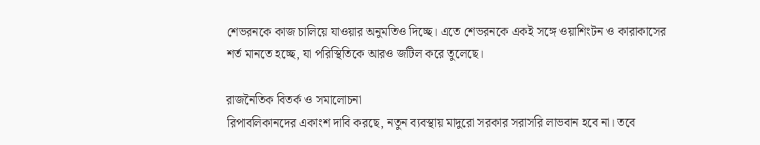শেভরনকে কাজ চালিয়ে যাওয়ার অনুমতিও দিচ্ছে। এতে শেভরনকে একই সঙ্গে ওয়াশিংটন ও কারাকাসের শর্ত মানতে হচ্ছে, যা পরিস্থিতিকে আরও জটিল করে তুলেছে।

রাজনৈতিক বিতর্ক ও সমালোচনা
রিপাবলিকানদের একাংশ দাবি করছে, নতুন ব্যবস্থায় মাদুরো সরকার সরাসরি লাভবান হবে না। তবে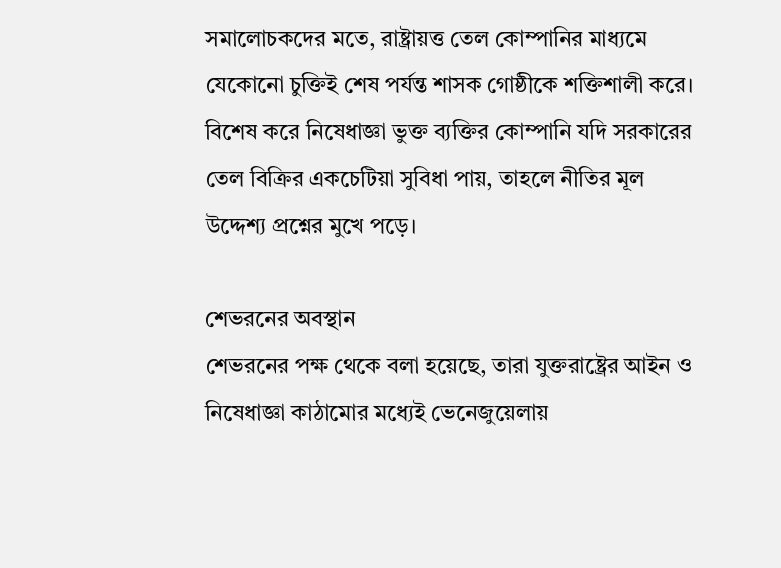সমালোচকদের মতে, রাষ্ট্রায়ত্ত তেল কোম্পানির মাধ্যমে যেকোনো চুক্তিই শেষ পর্যন্ত শাসক গোষ্ঠীকে শক্তিশালী করে। বিশেষ করে নিষেধাজ্ঞা ভুক্ত ব্যক্তির কোম্পানি যদি সরকারের তেল বিক্রির একচেটিয়া সুবিধা পায়, তাহলে নীতির মূল উদ্দেশ্য প্রশ্নের মুখে পড়ে।

শেভরনের অবস্থান
শেভরনের পক্ষ থেকে বলা হয়েছে, তারা যুক্তরাষ্ট্রের আইন ও নিষেধাজ্ঞা কাঠামোর মধ্যেই ভেনেজুয়েলায়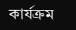কার্যক্রম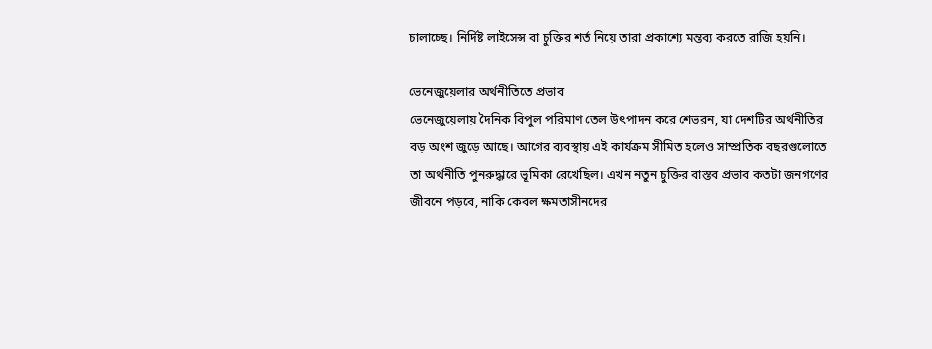চালাচ্ছে। নির্দিষ্ট লাইসেন্স বা চুক্তির শর্ত নিয়ে তারা প্রকাশ্যে মন্তব্য করতে রাজি হয়নি।

ভেনেজুয়েলার অর্থনীতিতে প্রভাব
ভেনেজুয়েলায় দৈনিক বিপুল পরিমাণ তেল উৎপাদন করে শেভরন, যা দেশটির অর্থনীতির বড় অংশ জুড়ে আছে। আগের ব্যবস্থায় এই কার্যক্রম সীমিত হলেও সাম্প্রতিক বছরগুলোতে তা অর্থনীতি পুনরুদ্ধারে ভূমিকা রেখেছিল। এখন নতুন চুক্তির বাস্তব প্রভাব কতটা জনগণের জীবনে পড়বে, নাকি কেবল ক্ষমতাসীনদের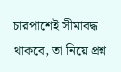চারপাশেই সীমাবদ্ধ থাকবে, তা নিয়ে প্রশ্ন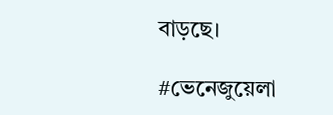বাড়ছে।

#ভেনেজুয়েলা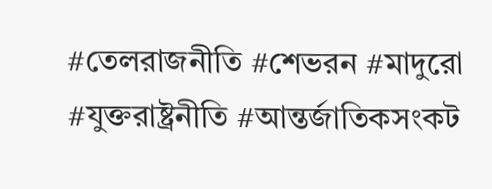#তেলরাজনীতি #শেভরন #মাদুরো #যুক্তরাষ্ট্রনীতি #আন্তর্জাতিকসংকট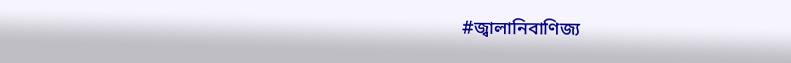#জ্বালানিবাণিজ্য